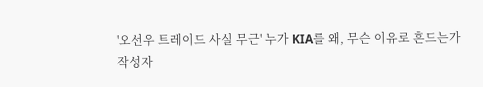'오선우 트레이드 사실 무근' 누가 KIA를 왜, 무슨 이유로 흔드는가
작성자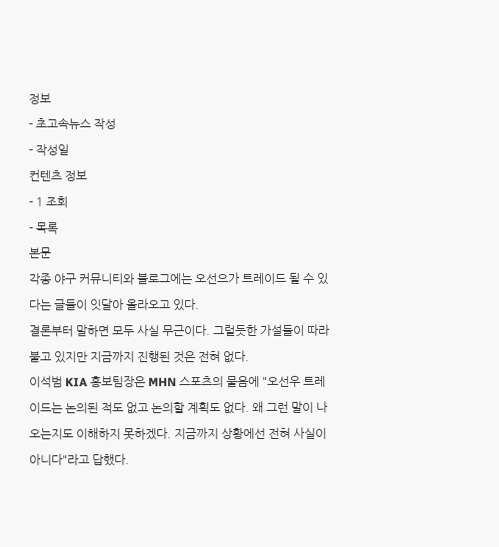정보
- 초고속뉴스 작성
- 작성일
컨텐츠 정보
- 1 조회
- 목록
본문
각종 야구 커뮤니티와 블로그에는 오선으가 트레이드 될 수 있다는 글들이 잇달아 올라오고 있다.
결론부터 말하면 모두 사실 무근이다. 그럴듯한 가설들이 따라 붙고 있지만 지금까지 진행된 것은 전혀 없다.
이석범 KIA 홍보팀장은 MHN 스포츠의 물음에 "오선우 트레이드는 논의된 적도 없고 논의할 계획도 없다. 왜 그런 말이 나오는지도 이해하지 못하겠다. 지금까지 상황에선 전혀 사실이 아니다"라고 답했다.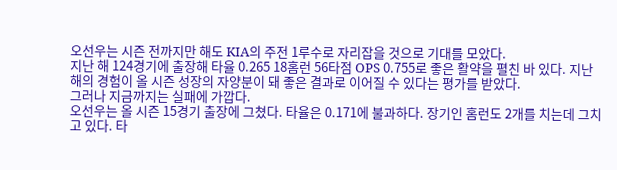오선우는 시즌 전까지만 해도 KIA의 주전 1루수로 자리잡을 것으로 기대를 모았다.
지난 해 124경기에 출장해 타율 0.265 18홈런 56타점 OPS 0.755로 좋은 활약을 펼친 바 있다. 지난 해의 경험이 올 시즌 성장의 자양분이 돼 좋은 결과로 이어질 수 있다는 평가를 받았다.
그러나 지금까지는 실패에 가깝다.
오선우는 올 시즌 15경기 출장에 그쳤다. 타율은 0.171에 불과하다. 장기인 홈런도 2개를 치는데 그치고 있다. 타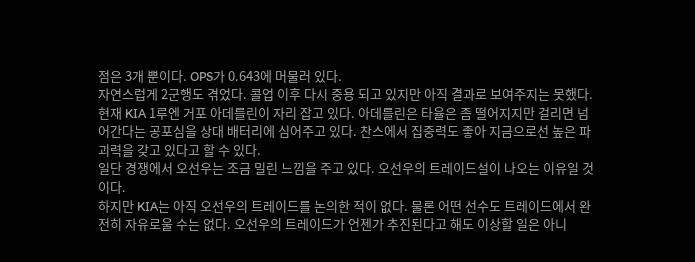점은 3개 뿐이다. OPS가 0.643에 머물러 있다.
자연스럽게 2군행도 겪었다. 콜업 이후 다시 중용 되고 있지만 아직 결과로 보여주지는 못했다.
현재 KIA 1루엔 거포 아데를린이 자리 잡고 있다. 아데를린은 타율은 좀 떨어지지만 걸리면 넘어간다는 공포심을 상대 배터리에 심어주고 있다. 찬스에서 집중력도 좋아 지금으로선 높은 파괴력을 갖고 있다고 할 수 있다.
일단 경쟁에서 오선우는 조금 밀린 느낌을 주고 있다. 오선우의 트레이드설이 나오는 이유일 것이다.
하지만 KIA는 아직 오선우의 트레이드를 논의한 적이 없다. 물론 어떤 선수도 트레이드에서 완전히 자유로울 수는 없다. 오선우의 트레이드가 언젠가 추진된다고 해도 이상할 일은 아니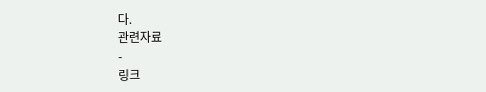다.
관련자료
-
링크